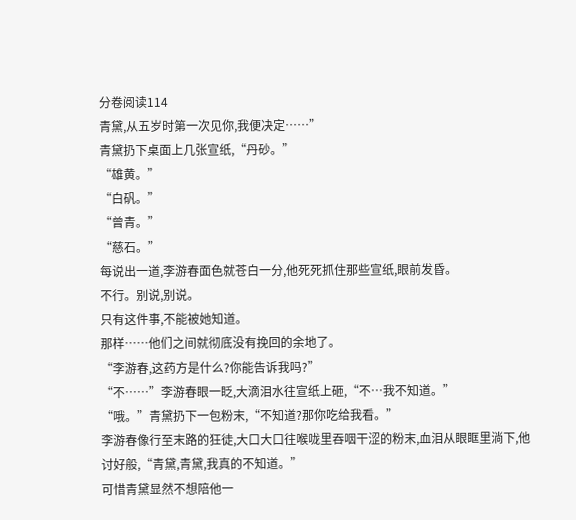分卷阅读114
青黛,从五岁时第一次见你,我便决定……”
青黛扔下桌面上几张宣纸,“丹砂。”
“雄黄。”
“白矾。”
“曾青。”
“慈石。”
每说出一道,李游春面色就苍白一分,他死死抓住那些宣纸,眼前发昏。
不行。别说,别说。
只有这件事,不能被她知道。
那样……他们之间就彻底没有挽回的余地了。
“李游春,这药方是什么?你能告诉我吗?”
“不……”李游春眼一眨,大滴泪水往宣纸上砸,“不…我不知道。”
“哦。”青黛扔下一包粉末,“不知道?那你吃给我看。”
李游春像行至末路的狂徒,大口大口往喉咙里吞咽干涩的粉末,血泪从眼眶里淌下,他讨好般,“青黛,青黛,我真的不知道。”
可惜青黛显然不想陪他一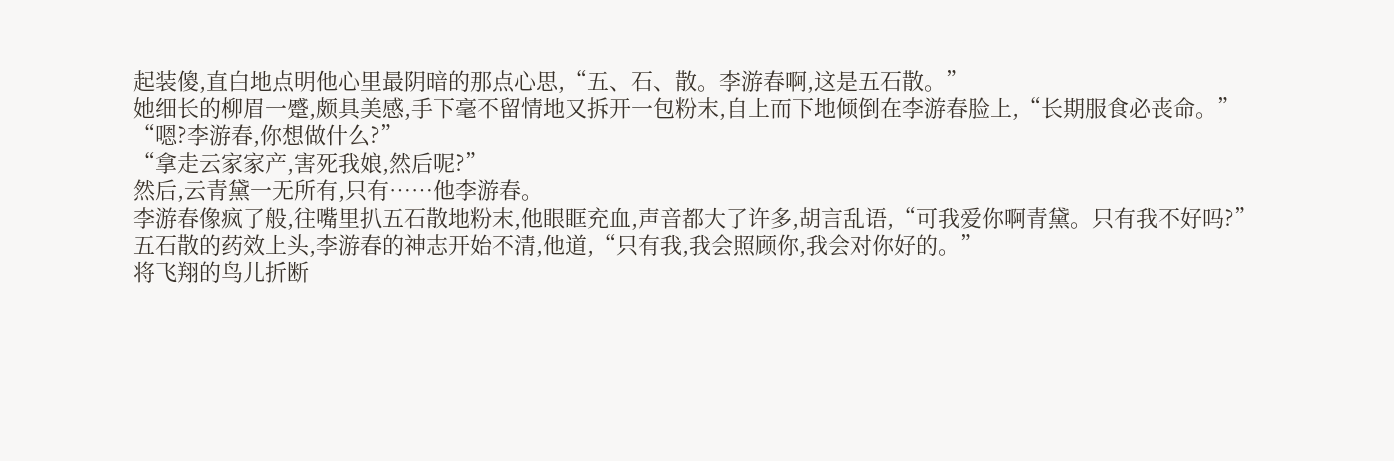起装傻,直白地点明他心里最阴暗的那点心思,“五、石、散。李游春啊,这是五石散。”
她细长的柳眉一蹙,颇具美感,手下毫不留情地又拆开一包粉末,自上而下地倾倒在李游春脸上,“长期服食必丧命。”
“嗯?李游春,你想做什么?”
“拿走云家家产,害死我娘,然后呢?”
然后,云青黛一无所有,只有……他李游春。
李游春像疯了般,往嘴里扒五石散地粉末,他眼眶充血,声音都大了许多,胡言乱语,“可我爱你啊青黛。只有我不好吗?”
五石散的药效上头,李游春的神志开始不清,他道,“只有我,我会照顾你,我会对你好的。”
将飞翔的鸟儿折断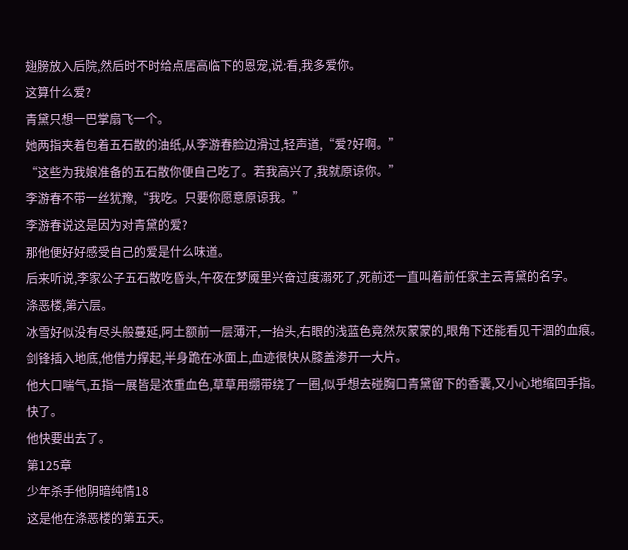翅膀放入后院,然后时不时给点居高临下的恩宠,说:看,我多爱你。
这算什么爱?
青黛只想一巴掌扇飞一个。
她两指夹着包着五石散的油纸,从李游春脸边滑过,轻声道,“爱?好啊。”
“这些为我娘准备的五石散你便自己吃了。若我高兴了,我就原谅你。”
李游春不带一丝犹豫,“我吃。只要你愿意原谅我。”
李游春说这是因为对青黛的爱?
那他便好好感受自己的爱是什么味道。
后来听说,李家公子五石散吃昏头,午夜在梦魇里兴奋过度溺死了,死前还一直叫着前任家主云青黛的名字。
涤恶楼,第六层。
冰雪好似没有尽头般蔓延,阿土额前一层薄汗,一抬头,右眼的浅蓝色竟然灰蒙蒙的,眼角下还能看见干涸的血痕。
剑锋插入地底,他借力撑起,半身跪在冰面上,血迹很快从膝盖渗开一大片。
他大口喘气,五指一展皆是浓重血色,草草用绷带绕了一圈,似乎想去碰胸口青黛留下的香囊,又小心地缩回手指。
快了。
他快要出去了。
第125章
少年杀手他阴暗纯情18
这是他在涤恶楼的第五天。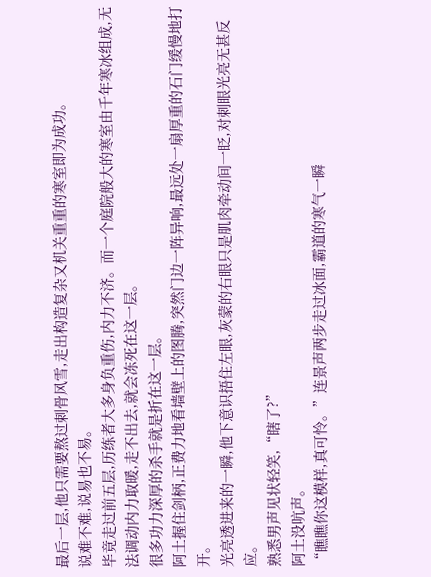最后一层,他只需要熬过刺骨风雪,走出构造复杂又机关重重的寒室即为成功。
说难不难,说易也不易。
毕竟走过前五层,历练者大多身负重伤,内力不济。而一个庭院般大的寒室由千年寒冰组成,无法调动内力取暖,走不出去,就会冻死在这一层。
很多功力深厚的杀手就是折在这一层。
阿土握住剑柄,正费力地看墙壁上的图腾,突然门边一阵异响,最远处一扇厚重的石门缓慢地打开。
光亮透进来的一瞬,他下意识捂住左眼,灰蒙的右眼只是肌肉牵动间一眨,对刺眼光亮无甚反应。
熟悉男声见状轻笑,“瞎了?”
阿土没吭声。
“瞧瞧你这模样,真可怜。”连景声两步走过冰面,霸道的寒气一瞬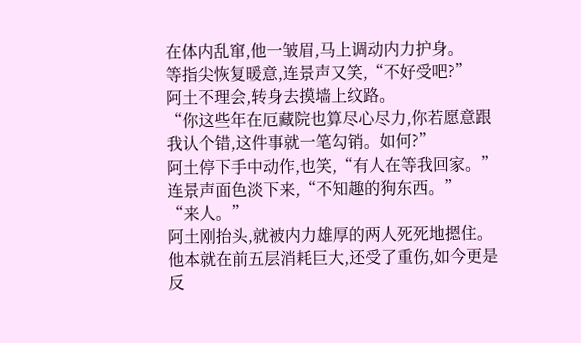在体内乱窜,他一皱眉,马上调动内力护身。
等指尖恢复暖意,连景声又笑,“不好受吧?”
阿土不理会,转身去摸墙上纹路。
“你这些年在厄藏院也算尽心尽力,你若愿意跟我认个错,这件事就一笔勾销。如何?”
阿土停下手中动作,也笑,“有人在等我回家。”
连景声面色淡下来,“不知趣的狗东西。”
“来人。”
阿土刚抬头,就被内力雄厚的两人死死地摁住。他本就在前五层消耗巨大,还受了重伤,如今更是反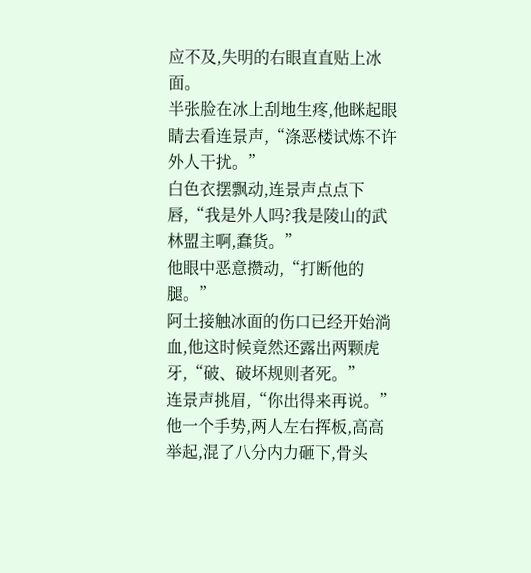应不及,失明的右眼直直贴上冰面。
半张脸在冰上刮地生疼,他眯起眼睛去看连景声,“涤恶楼试炼不许外人干扰。”
白色衣摆飘动,连景声点点下唇,“我是外人吗?我是陵山的武林盟主啊,蠢货。”
他眼中恶意攒动,“打断他的腿。”
阿土接触冰面的伤口已经开始淌血,他这时候竟然还露出两颗虎牙,“破、破坏规则者死。”
连景声挑眉,“你出得来再说。”
他一个手势,两人左右挥板,高高举起,混了八分内力砸下,骨头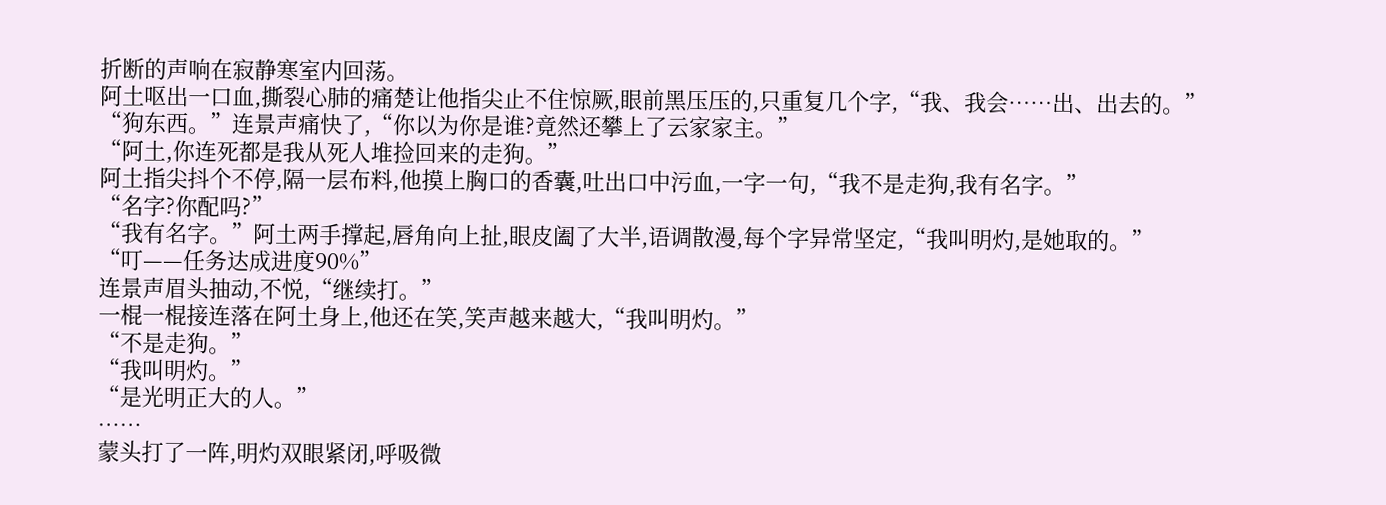折断的声响在寂静寒室内回荡。
阿土呕出一口血,撕裂心肺的痛楚让他指尖止不住惊厥,眼前黑压压的,只重复几个字,“我、我会……出、出去的。”
“狗东西。”连景声痛快了,“你以为你是谁?竟然还攀上了云家家主。”
“阿土,你连死都是我从死人堆捡回来的走狗。”
阿土指尖抖个不停,隔一层布料,他摸上胸口的香囊,吐出口中污血,一字一句,“我不是走狗,我有名字。”
“名字?你配吗?”
“我有名字。”阿土两手撑起,唇角向上扯,眼皮阖了大半,语调散漫,每个字异常坚定,“我叫明灼,是她取的。”
“叮——任务达成进度90%”
连景声眉头抽动,不悦,“继续打。”
一棍一棍接连落在阿土身上,他还在笑,笑声越来越大,“我叫明灼。”
“不是走狗。”
“我叫明灼。”
“是光明正大的人。”
……
蒙头打了一阵,明灼双眼紧闭,呼吸微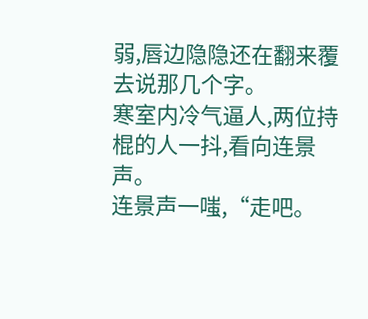弱,唇边隐隐还在翻来覆去说那几个字。
寒室内冷气逼人,两位持棍的人一抖,看向连景声。
连景声一嗤,“走吧。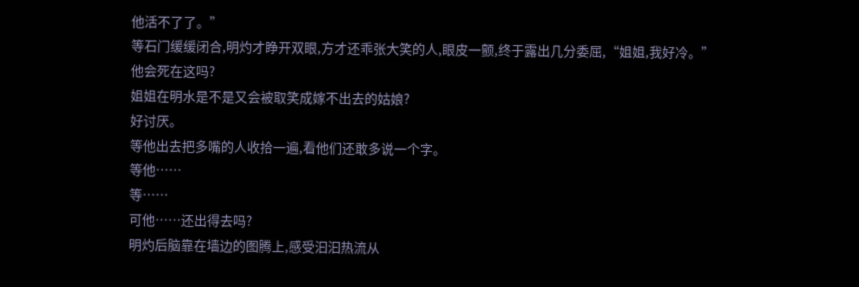他活不了了。”
等石门缓缓闭合,明灼才睁开双眼,方才还乖张大笑的人,眼皮一颤,终于露出几分委屈,“姐姐,我好冷。”
他会死在这吗?
姐姐在明水是不是又会被取笑成嫁不出去的姑娘?
好讨厌。
等他出去把多嘴的人收拾一遍,看他们还敢多说一个字。
等他……
等……
可他……还出得去吗?
明灼后脑靠在墙边的图腾上,感受汩汩热流从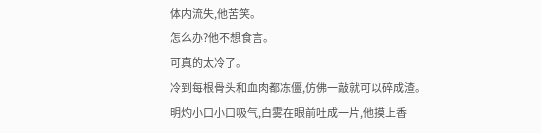体内流失,他苦笑。
怎么办?他不想食言。
可真的太冷了。
冷到每根骨头和血肉都冻僵,仿佛一敲就可以碎成渣。
明灼小口小口吸气,白雾在眼前吐成一片,他摸上香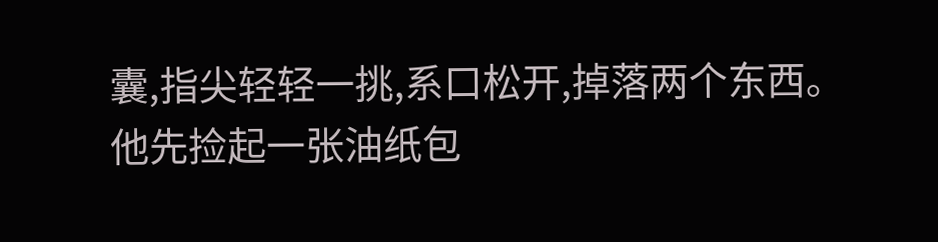囊,指尖轻轻一挑,系口松开,掉落两个东西。
他先捡起一张油纸包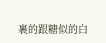裹的跟糖似的白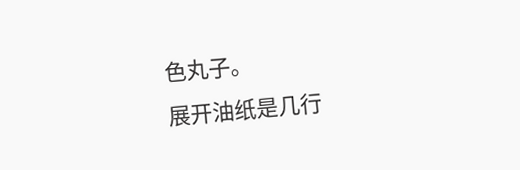色丸子。
展开油纸是几行